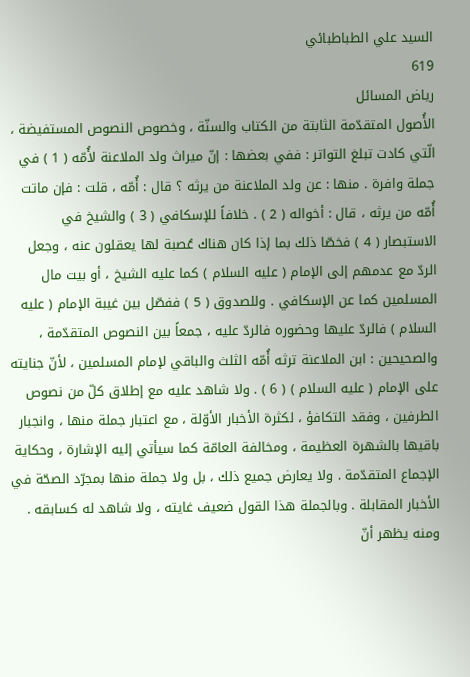السيد علي الطباطبائي
619
رياض المسائل
الأُصول المتقدّمة الثابتة من الكتاب والسنّة ، وخصوص النصوص المستفيضة ، الّتي كادت تبلغ التواتر : ففي بعضها : إنّ ميراث ولد الملاعنة لأُمّه ( 1 ) في جملة وافرة . منها : عن ولد الملاعنة من يرثه ؟ قال : أُمّه ، قلت : فإن ماتت أُمّه من يرثه ، قال : أخواله ( 2 ) . خلافاً للإسكافي ( 3 ) والشيخ في الاستبصار ( 4 ) فخصّا ذلك بما إذا كان هناك عُصبة لها يعقلون عنه ، وجعل الردّ مع عدمهم إلى الإمام ( عليه السلام ) كما عليه الشيخ ، أو بيت مال المسلمين كما عن الإسكافي . وللصدوق ( 5 ) ففصّل بين غيبة الإمام ( عليه السلام ) فالردّ عليها وحضوره فالردّ عليه ، جمعاً بين النصوص المتقدّمة ، والصحيحين : ابن الملاعنة ترثه أُمّه الثلث والباقي لإمام المسلمين ، لأنّ جنايته على الإمام ( عليه السلام ) ( 6 ) . ولا شاهد عليه مع إطلاق كلّ من نصوص الطرفين ، وفقد التكافؤ ، لكثرة الأخبار الأوّلة ، مع اعتبار جملة منها ، وانجبار باقيها بالشهرة العظيمة ، ومخالفة العامّة كما سيأتي إليه الإشارة ، وحكاية الإجماع المتقدّمة . ولا يعارض جميع ذلك ، بل ولا جملة منها بمجرّد الصحّة في الأخبار المقابلة . وبالجملة هذا القول ضعيف غايته ، ولا شاهد له كسابقه . ومنه يظهر أنّ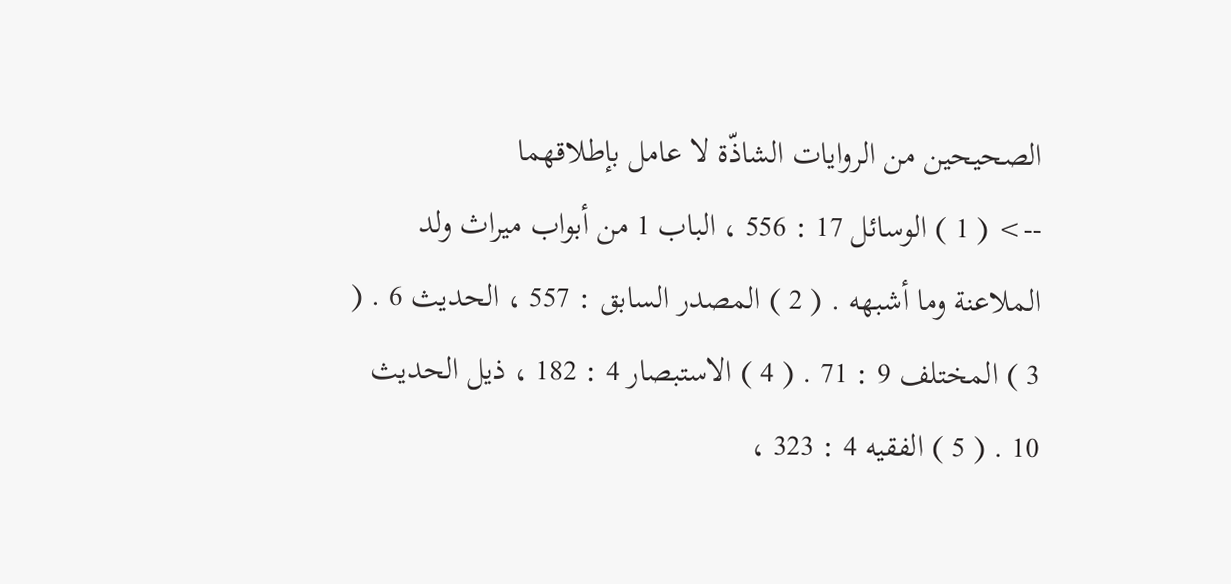الصحيحين من الروايات الشاذّة لا عامل بإطلاقهما
--> ( 1 ) الوسائل 17 : 556 ، الباب 1 من أبواب ميراث ولد الملاعنة وما أشبهه . ( 2 ) المصدر السابق : 557 ، الحديث 6 . ( 3 ) المختلف 9 : 71 . ( 4 ) الاستبصار 4 : 182 ، ذيل الحديث 10 . ( 5 ) الفقيه 4 : 323 ،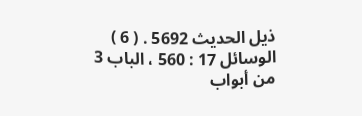ذيل الحديث 5692 . ( 6 ) الوسائل 17 : 560 ، الباب 3 من أبواب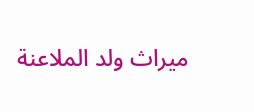ميراث ولد الملاعنة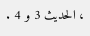، الحديث 3 و 4 .